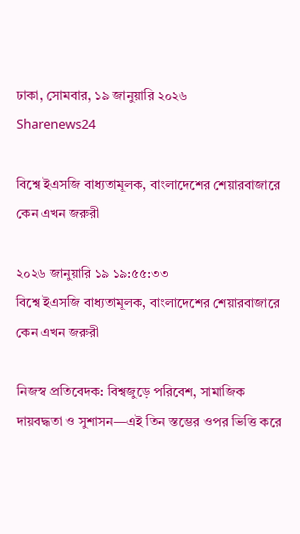ঢাকা, সোমবার, ১৯ জানুয়ারি ২০২৬
Sharenews24

বিশ্বে ইএসজি বাধ্যতামূলক, বাংলাদেশের শেয়ারবাজারে কেন এখন জরুরী

২০২৬ জানুয়ারি ১৯ ১৯:৫৫:৩৩
বিশ্বে ইএসজি বাধ্যতামূলক, বাংলাদেশের শেয়ারবাজারে কেন এখন জরুরী

নিজস্ব প্রতিবেদক: বিশ্বজুড়ে পরিবেশ, সামাজিক দায়বদ্ধতা ও সুশাসন—এই তিন স্তম্ভের ওপর ভিত্তি করে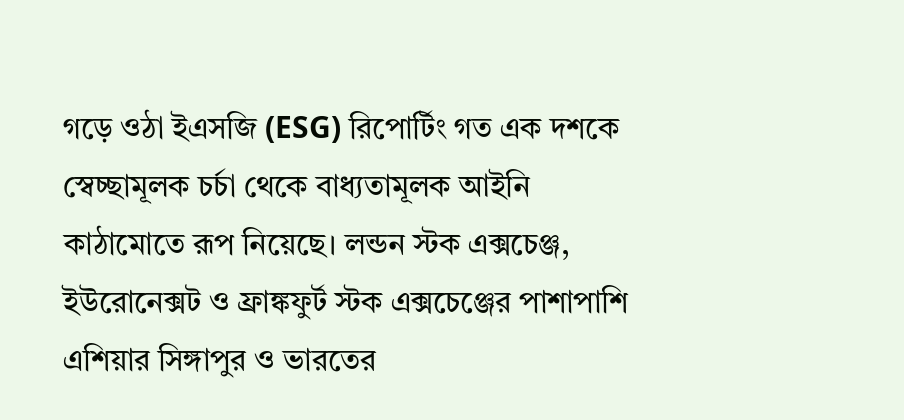গড়ে ওঠা ইএসজি (ESG) রিপোর্টিং গত এক দশকে স্বেচ্ছামূলক চর্চা থেকে বাধ্যতামূলক আইনি কাঠামোতে রূপ নিয়েছে। লন্ডন স্টক এক্সচেঞ্জ, ইউরোনেক্সট ও ফ্রাঙ্কফুর্ট স্টক এক্সচেঞ্জের পাশাপাশি এশিয়ার সিঙ্গাপুর ও ভারতের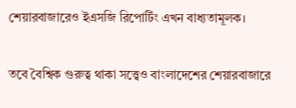শেয়ারবাজারেও ইএসজি রিপোর্টিং এখন বাধ্যতামূলক।

তবে বৈশ্বিক গুরুত্ব থাকা সত্ত্বেও বাংলাদেশের শেয়ারবাজারে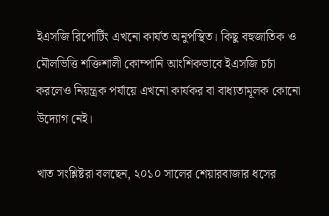ইএসজি রিপোর্টিং এখনো কার্যত অনুপস্থিত। কিছু বহুজাতিক ও মৌলভিত্তি শক্তিশালী কোম্পানি আংশিকভাবে ইএসজি চর্চা করলেও নিয়ন্ত্রক পর্যায়ে এখনো কার্যকর বা বাধ্যতামূলক কোনো উদ্যোগ নেই।

খাত সংশ্লিষ্টরা বলছেন, ২০১০ সালের শেয়ারবাজার ধসের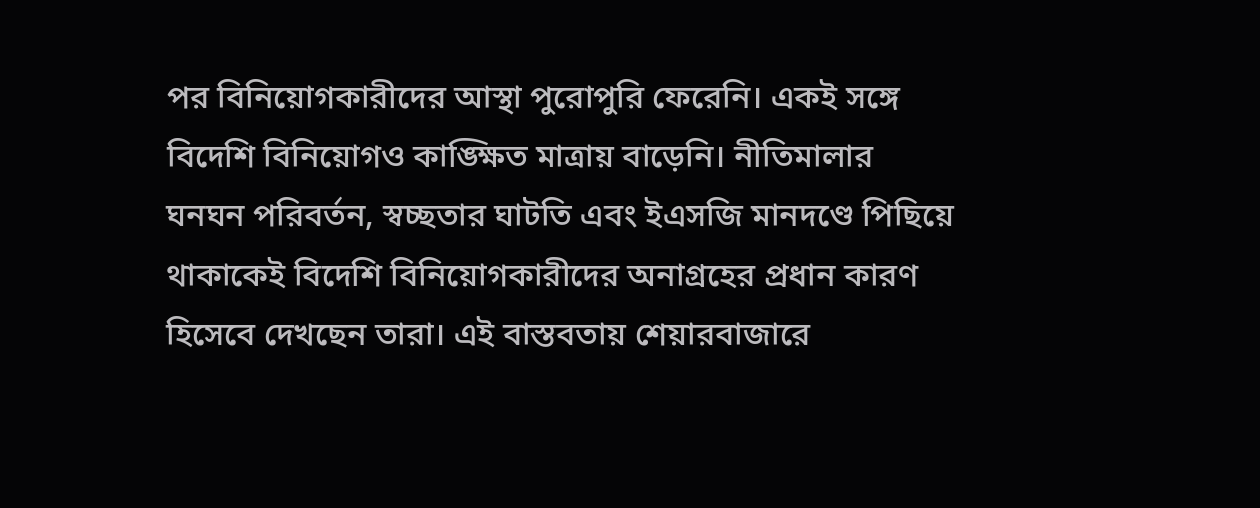পর বিনিয়োগকারীদের আস্থা পুরোপুরি ফেরেনি। একই সঙ্গে বিদেশি বিনিয়োগও কাঙ্ক্ষিত মাত্রায় বাড়েনি। নীতিমালার ঘনঘন পরিবর্তন, স্বচ্ছতার ঘাটতি এবং ইএসজি মানদণ্ডে পিছিয়ে থাকাকেই বিদেশি বিনিয়োগকারীদের অনাগ্রহের প্রধান কারণ হিসেবে দেখছেন তারা। এই বাস্তবতায় শেয়ারবাজারে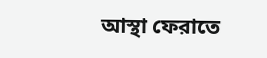আস্থা ফেরাতে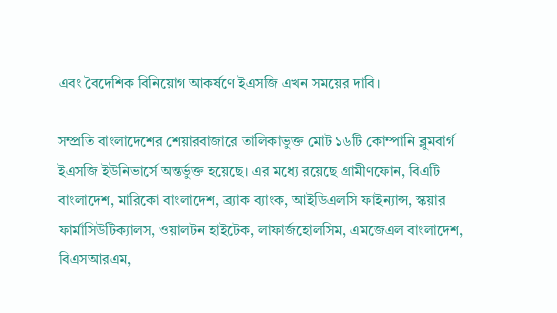এবং বৈদেশিক বিনিয়োগ আকর্ষণে ইএসজি এখন সময়ের দাবি।

সম্প্রতি বাংলাদেশের শেয়ারবাজারে তালিকাভুক্ত মোট ১৬টি কোম্পানি ব্লুমবার্গ ইএসজি ইউনিভার্সে অন্তর্ভুক্ত হয়েছে। এর মধ্যে রয়েছে গ্রামীণফোন, বিএটি বাংলাদেশ, মারিকো বাংলাদেশ, ব্র্যাক ব্যাংক, আইডিএলসি ফাইন্যান্স, স্কয়ার ফার্মাসিউটিক্যালস, ওয়ালটন হাইটেক, লাফার্জহোলসিম, এমজেএল বাংলাদেশ, বিএসআরএম,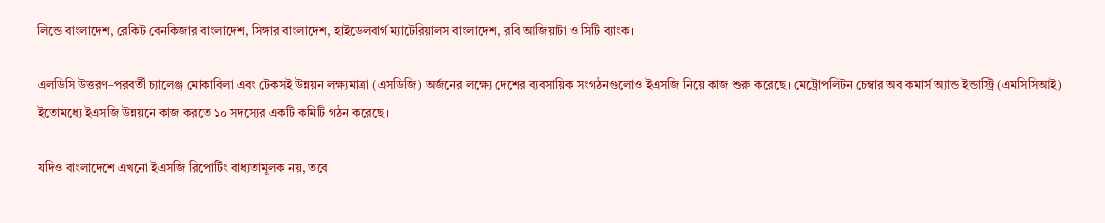লিন্ডে বাংলাদেশ, রেকিট বেনকিজার বাংলাদেশ, সিঙ্গার বাংলাদেশ, হাইডেলবার্গ ম্যাটেরিয়ালস বাংলাদেশ, রবি আজিয়াটা ও সিটি ব্যাংক।

এলডিসি উত্তরণ–পরবর্তী চ্যালেঞ্জ মোকাবিলা এবং টেকসই উন্নয়ন লক্ষ্যমাত্রা (এসডিজি) অর্জনের লক্ষ্যে দেশের ব্যবসায়িক সংগঠনগুলোও ইএসজি নিয়ে কাজ শুরু করেছে। মেট্রোপলিটন চেম্বার অব কমার্স অ্যান্ড ইন্ডাস্ট্রি (এমসিসিআই) ইতোমধ্যে ইএসজি উন্নয়নে কাজ করতে ১০ সদস্যের একটি কমিটি গঠন করেছে।

যদিও বাংলাদেশে এখনো ইএসজি রিপোর্টিং বাধ্যতামূলক নয়, তবে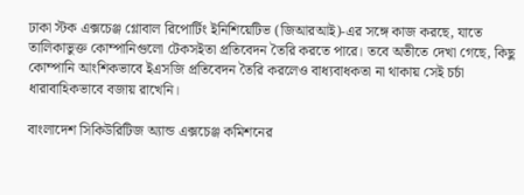ঢাকা স্টক এক্সচেঞ্জ গ্লোবাল রিপোর্টিং ইনিশিয়েটিভ (জিআরআই)-এর সঙ্গে কাজ করছে, যাতে তালিকাভুক্ত কোম্পানিগুলো টেকসইতা প্রতিবেদন তৈরি করতে পারে। তবে অতীতে দেখা গেছে, কিছু কোম্পানি আংশিকভাবে ইএসজি প্রতিবেদন তৈরি করলেও বাধ্যবাধকতা না থাকায় সেই চর্চা ধারাবাহিকভাবে বজায় রাখেনি।

বাংলাদেশ সিকিউরিটিজ অ্যান্ড এক্সচেঞ্জ কমিশনের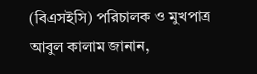(বিএসইসি) পরিচালক ও মুখপাত্র আবুল কালাম জানান,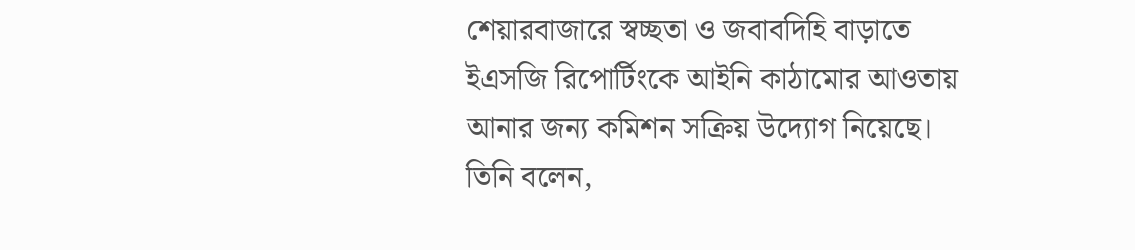শেয়ারবাজারে স্বচ্ছতা ও জবাবদিহি বাড়াতে ইএসজি রিপোর্টিংকে আইনি কাঠামোর আওতায় আনার জন্য কমিশন সক্রিয় উদ্যোগ নিয়েছে। তিনি বলেন,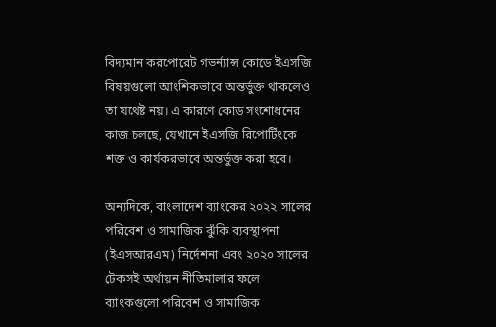বিদ্যমান করপোরেট গভর্ন্যান্স কোডে ইএসজি বিষয়গুলো আংশিকভাবে অন্তর্ভুক্ত থাকলেও তা যথেষ্ট নয়। এ কারণে কোড সংশোধনের কাজ চলছে, যেখানে ইএসজি রিপোর্টিংকে শক্ত ও কার্যকরভাবে অন্তর্ভুক্ত করা হবে।

অন্যদিকে, বাংলাদেশ ব্যাংকের ২০২২ সালের পরিবেশ ও সামাজিক ঝুঁকি ব্যবস্থাপনা (ইএসআরএম) নির্দেশনা এবং ২০২০ সালের টেকসই অর্থায়ন নীতিমালার ফলে ব্যাংকগুলো পরিবেশ ও সামাজিক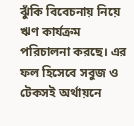ঝুঁকি বিবেচনায় নিয়ে ঋণ কার্যক্রম পরিচালনা করছে। এর ফল হিসেবে সবুজ ও টেকসই অর্থায়নে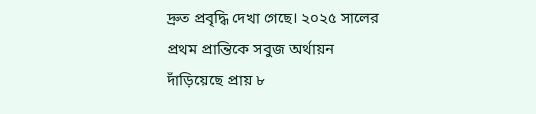দ্রুত প্রবৃদ্ধি দেখা গেছে। ২০২৫ সালের প্রথম প্রান্তিকে সবুজ অর্থায়ন দাঁড়িয়েছে প্রায় ৮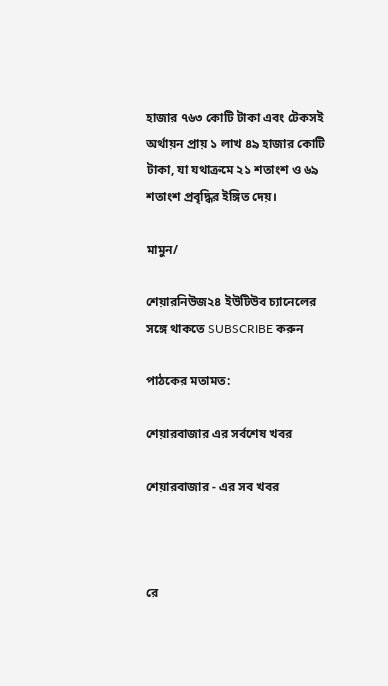হাজার ৭৬৩ কোটি টাকা এবং টেকসই অর্থায়ন প্রায় ১ লাখ ৪৯ হাজার কোটি টাকা, যা যথাক্রমে ২১ শতাংশ ও ৬৯ শতাংশ প্রবৃদ্ধির ইঙ্গিত দেয়।

মামুন/

শেয়ারনিউজ২৪ ইউটিউব চ্যানেলের সঙ্গে থাকতে SUBSCRIBE করুন

পাঠকের মতামত:

শেয়ারবাজার এর সর্বশেষ খবর

শেয়ারবাজার - এর সব খবর



রে